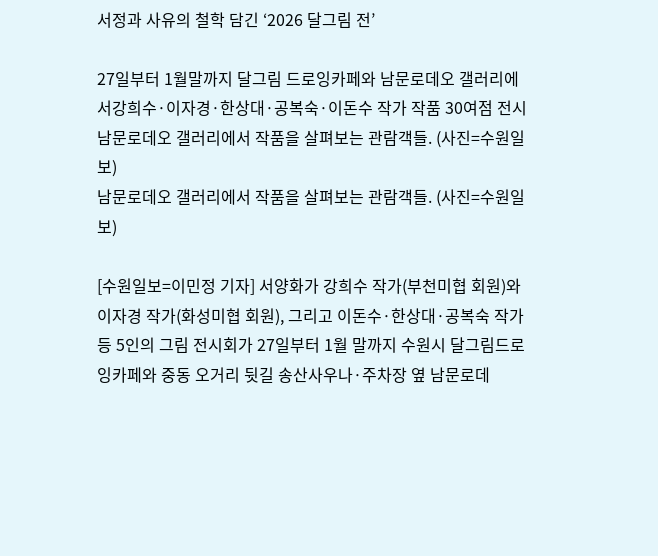서정과 사유의 철학 담긴 ‘2026 달그림 전’

27일부터 1월말까지 달그림 드로잉카페와 남문로데오 갤러리에서강희수·이자경·한상대·공복숙·이돈수 작가 작품 30여점 전시
남문로데오 갤러리에서 작품을 살펴보는 관람객들. (사진=수원일보)
남문로데오 갤러리에서 작품을 살펴보는 관람객들. (사진=수원일보)

[수원일보=이민정 기자] 서양화가 강희수 작가(부천미협 회원)와 이자경 작가(화성미협 회원), 그리고 이돈수·한상대·공복숙 작가 등 5인의 그림 전시회가 27일부터 1월 말까지 수원시 달그림드로잉카페와 중동 오거리 뒷길 송산사우나·주차장 옆 남문로데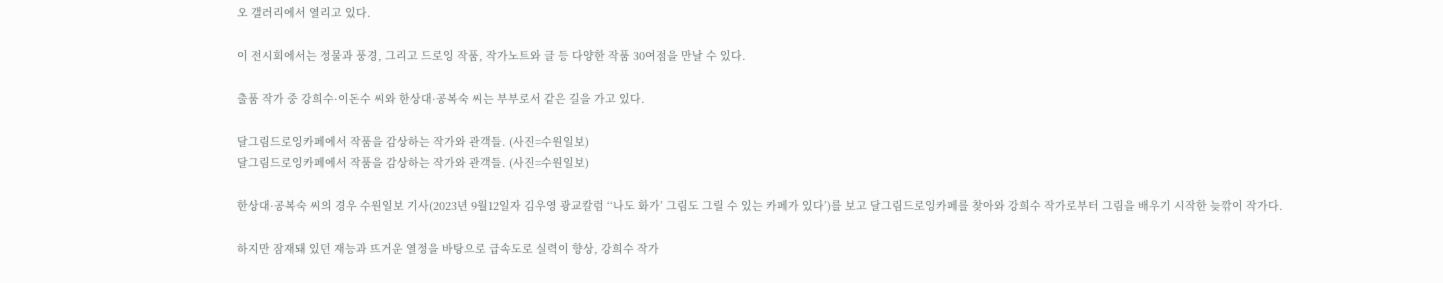오 갤러리에서 열리고 있다.

이 전시회에서는 정물과 풍경, 그리고 드로잉 작품, 작가노트와 글 등 다양한 작품 30여점을 만날 수 있다.

출품 작가 중 강희수·이돈수 씨와 한상대·공복숙 씨는 부부로서 같은 길을 가고 있다.

달그림드로잉카페에서 작품을 감상하는 작가와 관객들. (사진=수원일보)
달그림드로잉카페에서 작품을 감상하는 작가와 관객들. (사진=수원일보)

한상대·공복숙 씨의 경우 수원일보 기사(2023년 9월12일자 김우영 광교칼럼 ‘‘나도 화가’ 그림도 그릴 수 있는 카페가 있다’)를 보고 달그림드로잉카페를 찾아와 강희수 작가로부터 그림을 배우기 시작한 늦깎이 작가다.

하지만 잠재돼 있던 재능과 뜨거운 열정을 바탕으로 급속도로 실력이 향상, 강희수 작가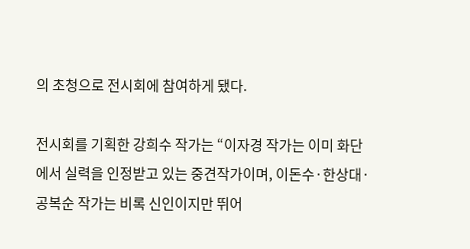의 초청으로 전시회에 참여하게 됐다.

전시회를 기획한 강희수 작가는 “이자경 작가는 이미 화단에서 실력을 인정받고 있는 중견작가이며, 이돈수·한상대·공복순 작가는 비록 신인이지만 뛰어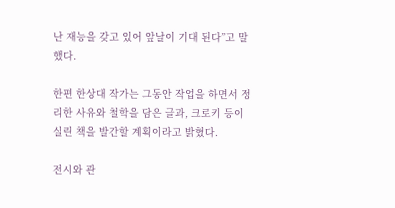난 재능을 갖고 있어 앞날이 기대 된다”고 말했다.

한편 한상대 작가는 그동안 작업을 하면서 정리한 사유와 철학을 담은 글과, 크로키 등이 실린 책을 발간할 계획이라고 밝혔다.

전시와 관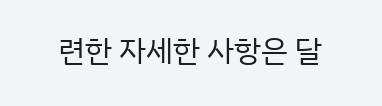련한 자세한 사항은 달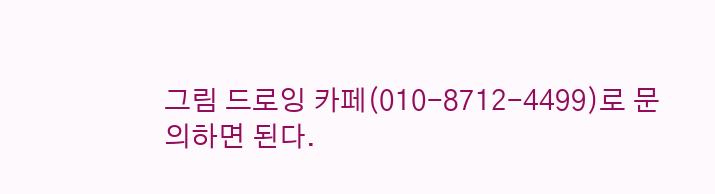그림 드로잉 카페(010-8712-4499)로 문의하면 된다.